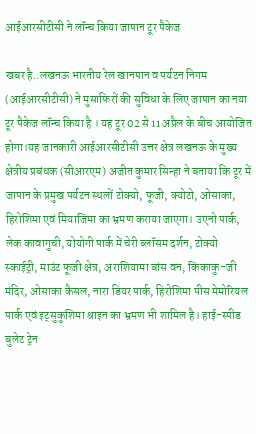आईआरसीटीसी ने लॉन्च किया जापान टूर पैकेज

खबर है..लखनऊ भारतीय रेल खानपान व पर्यटन निगम (आईआरसीटीसी) ने मुसाफिरों की सुविधा के लिए जापान का नया टूर पैकेज लॉन्च किया है । यह टूर 02 से 11 अप्रैल के बीच आयोजित होगा।यह जानकारी आईआरसीटीसी उत्तर क्षेत्र लखनऊ के मुख्य क्षेत्रीय प्रबंधक (सीआरएम) अजीत कुमार सिन्हा ने बताया कि टूर में जापान के प्रमुख पर्यटन स्थलों टोक्यो, फूजी, क्योटो, ओसाका, हिरोशिमा एवं मियाजिमा का भ्रमण कराया जाएगा। उएनो पार्क, लेक कावागुची, योयोगी पार्क में चेरी ब्लॉसम दर्शन, टोक्यो स्काईट्री, माउंट फूजी क्षेत्र, अराशियामा बांस वन, किंकाकु-जी मंदिर, ओसाका कैसल, नारा डियर पार्क, हिरोशिमा पीस मेमोरियल पार्क एवं इट्सुकुशिमा श्राइन का भ्रमण भी शामिल है। हाई-स्पीड बुलेट ट्रेन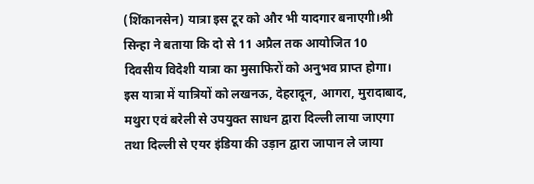(शिंकानसेन) यात्रा इस टूर को और भी यादगार बनाएगी।श्री सिन्हा ने बताया कि दो से 11 अप्रैल तक आयोजित 10 दिवसीय विदेशी यात्रा का मुसाफिरों को अनुभव प्राप्त होगा। इस यात्रा में यात्रियों को लखनऊ, देहरादून, आगरा, मुरादाबाद, मथुरा एवं बरेली से उपयुक्त साधन द्वारा दिल्ली लाया जाएगा तथा दिल्ली से एयर इंडिया की उड़ान द्वारा जापान ले जाया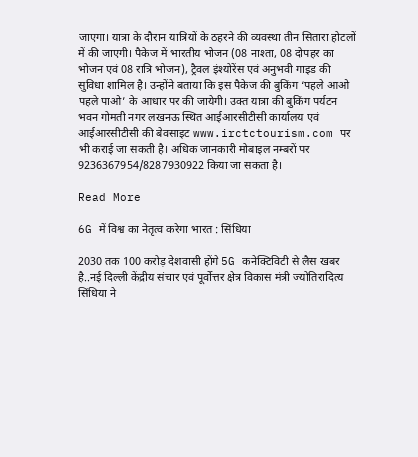जाएगा। यात्रा के दौरान यात्रियों के ठहरने की व्यवस्था तीन सितारा होटलों में की जाएगी। पैकेज में भारतीय भोजन (08 नाश्ता, 08 दोपहर का भोजन एवं 08 रात्रि भोजन), ट्रैवल इंश्योरेंस एवं अनुभवी गाइड की सुविधा शामिल है। उन्होंने बताया कि इस पैकेज की बुकिंग ‘पहले आओ पहले पाओ’ के आधार पर की जायेगी। उक्त यात्रा की बुकिंग पर्यटन भवन गोमती नगर लखनऊ स्थित आईआरसीटीसी कार्यालय एवं आईआरसीटीसी की बेवसाइट www.irctctourism.com पर भी कराई जा सकती है। अधिक जानकारी मोबाइल नम्बरों पर 9236367954/8287930922 किया जा सकता है।

Read More

6G में विश्व का नेतृत्व करेगा भारत : सिंधिया

2030 तक 100 करोड़ देशवासी होंगे 5G कनेक्टिविटी से लैस खबर है..नई दिल्ली केंद्रीय संचार एवं पूर्वोत्तर क्षेत्र विकास मंत्री ज्योतिरादित्य सिंधिया ने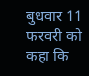बुधवार 11 फरवरी को कहा कि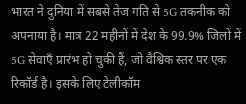भारत ने दुनिया में सबसे तेज गति से 5G तकनीक को अपनाया है। मात्र 22 महीनों में देश के 99.9% जिलों में 5G सेवाएँ प्रारंभ हो चुकी हैं, जो वैश्विक स्तर पर एक रिकॉर्ड है। इसके लिए टेलीकॉम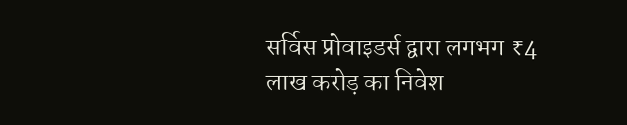सर्विस प्रोवाइडर्स द्वारा लगभग ₹4 लाख करोड़ का निवेश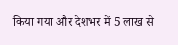किया गया और देशभर में 5 लाख से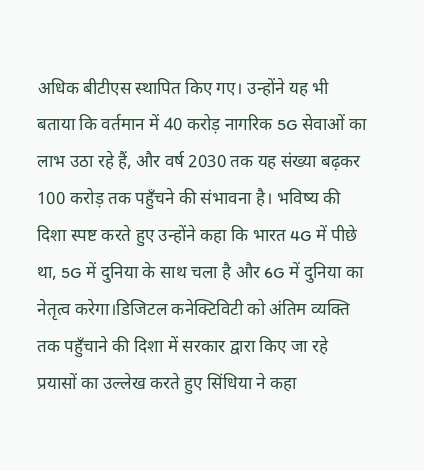अधिक बीटीएस स्थापित किए गए। उन्होंने यह भी बताया कि वर्तमान में 40 करोड़ नागरिक 5G सेवाओं का लाभ उठा रहे हैं, और वर्ष 2030 तक यह संख्या बढ़कर 100 करोड़ तक पहुँचने की संभावना है। भविष्य की दिशा स्पष्ट करते हुए उन्होंने कहा कि भारत 4G में पीछे था, 5G में दुनिया के साथ चला है और 6G में दुनिया का नेतृत्व करेगा।डिजिटल कनेक्टिविटी को अंतिम व्यक्ति तक पहुँचाने की दिशा में सरकार द्वारा किए जा रहे प्रयासों का उल्लेख करते हुए सिंधिया ने कहा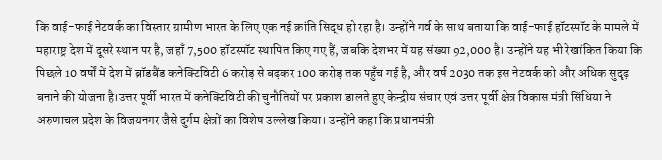कि वाई-फाई नेटवर्क का विस्तार ग्रामीण भारत के लिए एक नई क्रांति सिद्ध हो रहा है। उन्होंने गर्व के साथ बताया कि वाई-फाई हॉटस्पॉट के मामले में महाराष्ट्र देश में दूसरे स्थान पर है, जहाँ 7,500 हॉटस्पॉट स्थापित किए गए हैं, जबकि देशभर में यह संख्या 92,000 है। उन्होंने यह भी रेखांकित किया कि पिछले 10 वर्षों में देश में ब्रॉडबैंड कनेक्टिविटी 6 करोड़ से बढ़कर 100 करोड़ तक पहुँच गई है, और वर्ष 2030 तक इस नेटवर्क को और अधिक सुदृढ़ बनाने की योजना है।उत्तर पूर्वी भारत में कनेक्टिविटी की चुनौतियों पर प्रकाश डालते हुए केन्द्रीय संचार एवं उत्तर पूर्वी क्षेत्र विकास मंत्री सिंधिया ने अरुणाचल प्रदेश के विजयनगर जैसे दुर्गम क्षेत्रों का विशेष उल्लेख किया। उन्होंने कहा कि प्रधानमंत्री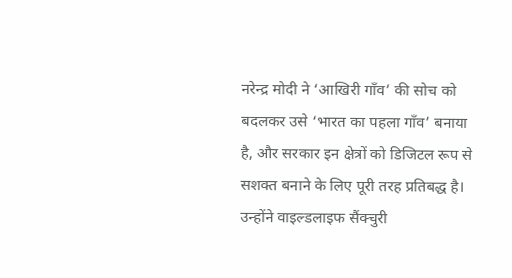नरेन्द्र मोदी ने ‘आखिरी गाँव’ की सोच को बदलकर उसे ‘भारत का पहला गाँव’ बनाया है, और सरकार इन क्षेत्रों को डिजिटल रूप से सशक्त बनाने के लिए पूरी तरह प्रतिबद्ध है। उन्होंने वाइल्डलाइफ सैंक्चुरी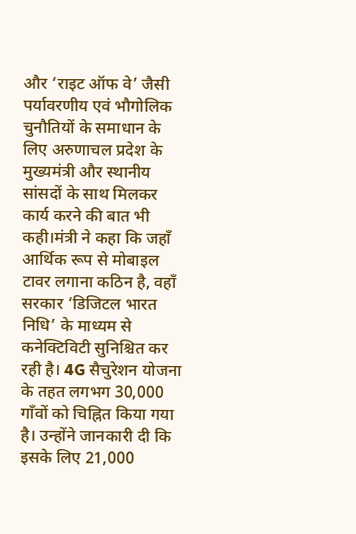और ‘राइट ऑफ वे’ जैसी पर्यावरणीय एवं भौगोलिक चुनौतियों के समाधान के लिए अरुणाचल प्रदेश के मुख्यमंत्री और स्थानीय सांसदों के साथ मिलकर कार्य करने की बात भी कही।मंत्री ने कहा कि जहाँ आर्थिक रूप से मोबाइल टावर लगाना कठिन है, वहाँ सरकार ‘डिजिटल भारत निधि’ के माध्यम से कनेक्टिविटी सुनिश्चित कर रही है। 4G सैचुरेशन योजना के तहत लगभग 30,000 गाँवों को चिह्नित किया गया है। उन्होंने जानकारी दी कि इसके लिए 21,000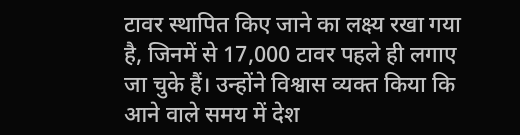टावर स्थापित किए जाने का लक्ष्य रखा गया है, जिनमें से 17,000 टावर पहले ही लगाए जा चुके हैं। उन्होंने विश्वास व्यक्त किया कि आने वाले समय में देश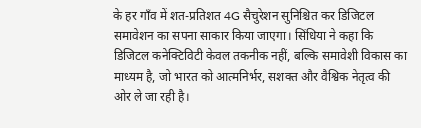के हर गाँव में शत-प्रतिशत 4G सैचुरेशन सुनिश्चित कर डिजिटल समावेशन का सपना साकार किया जाएगा। सिंधिया ने कहा कि डिजिटल कनेक्टिविटी केवल तकनीक नहीं, बल्कि समावेशी विकास का माध्यम है, जो भारत को आत्मनिर्भर, सशक्त और वैश्विक नेतृत्व की ओर ले जा रही है।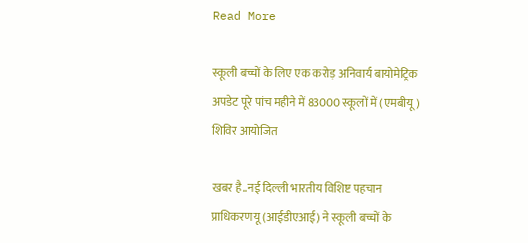Read More

स्कूली बच्चों के लिए एक करोड़ अनिवार्य बायोमेट्रिक अपडेट पूरे पांच महीने में 83000 स्कूलों में (एमबीयू) शिविर आयोजित

खबर है..नई दिल्ली भारतीय विशिष्ट पहचान प्राधिकरणयू (आईडीएआई) ने स्कूली बच्चों के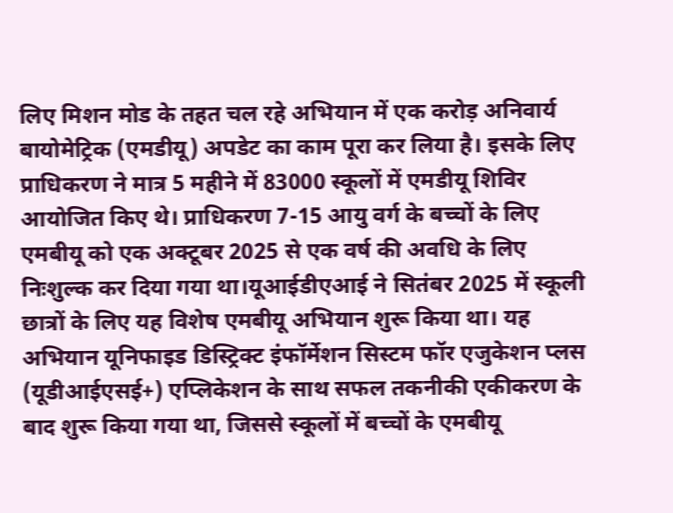लिए मिशन मोड के तहत चल रहे अभियान में एक करोड़ अनिवार्य बायोमेट्रिक (एमडीयू) अपडेट का काम पूरा कर लिया है। इसके लिए प्राधिकरण ने मात्र 5 महीने में 83000 स्कूलों में एमडीयू शिविर आयोजित किए थे। प्राधिकरण 7-15 आयु वर्ग के बच्चों के लिए एमबीयू को एक अक्टूबर 2025 से एक वर्ष की अवधि के लिए निःशुल्क कर दिया गया था।यूआईडीएआई ने सितंबर 2025 में स्कूली छात्रों के लिए यह विशेष एमबीयू अभियान शुरू किया था। यह अभियान यूनिफाइड डिस्ट्रिक्ट इंफॉर्मेशन सिस्टम फॉर एजुकेशन प्लस (यूडीआईएसई+) एप्लिकेशन के साथ सफल तकनीकी एकीकरण के बाद शुरू किया गया था, जिससे स्कूलों में बच्चों के एमबीयू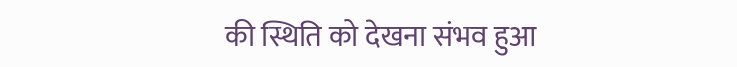की स्थिति को देखना संभव हुआ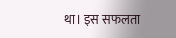था। इस सफलता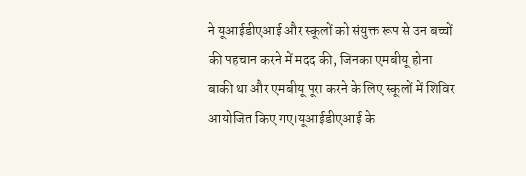ने यूआईडीएआई और स्कूलों को संयुक्त रूप से उन बच्चों की पहचान करने में मदद की, जिनका एमबीयू होना बाकी था और एमबीयू पूरा करने के लिए स्कूलों में शिविर आयोजित किए गए।यूआईडीएआई के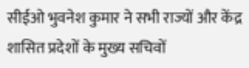सीईओ भुवनेश कुमार ने सभी राज्यों और केंद्र शासित प्रदेशों के मुख्य सचिवों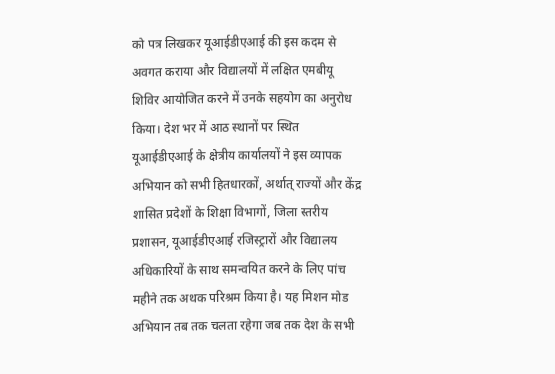को पत्र लिखकर यूआईडीएआई की इस कदम से अवगत कराया और विद्यालयों में लक्षित एमबीयू शिविर आयोजित करने में उनके सहयोग का अनुरोध किया। देश भर में आठ स्थानों पर स्थित यूआईडीएआई के क्षेत्रीय कार्यालयों ने इस व्यापक अभियान को सभी हितधारकों, अर्थात् राज्यों और केंद्र शासित प्रदेशों के शिक्षा विभागों, जिला स्तरीय प्रशासन, यूआईडीएआई रजिस्ट्रारों और विद्यालय अधिकारियों के साथ समन्वयित करने के लिए पांच महीने तक अथक परिश्रम किया है। यह मिशन मोड अभियान तब तक चलता रहेगा जब तक देश के सभी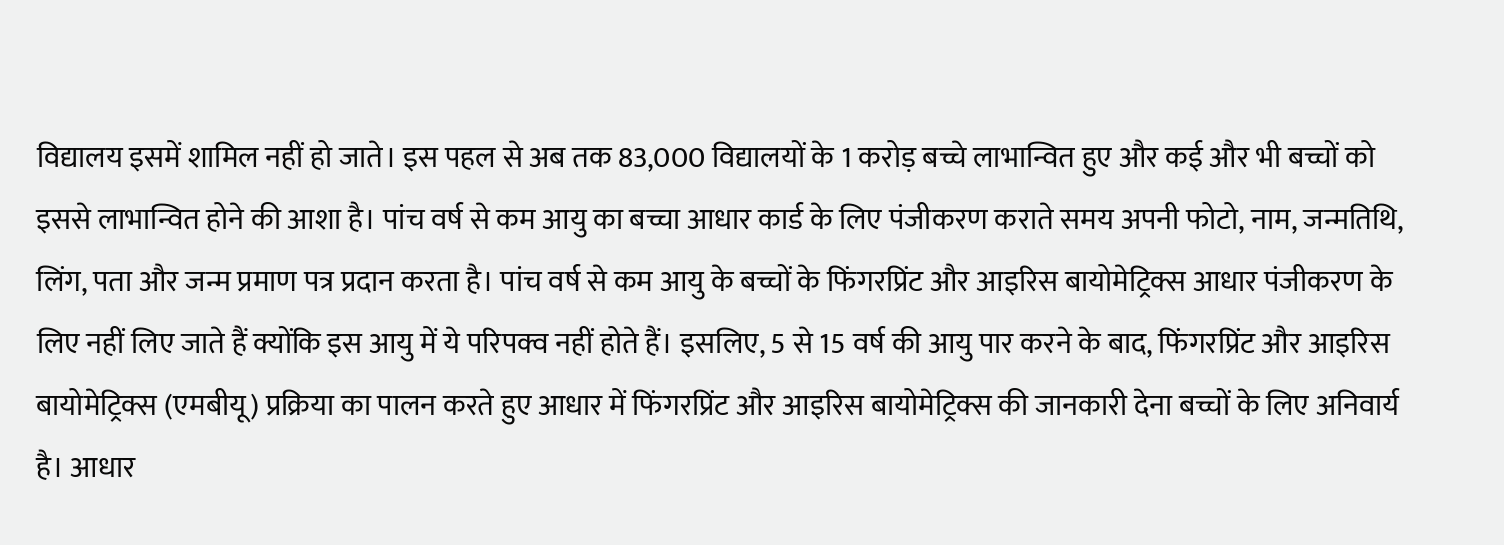विद्यालय इसमें शामिल नहीं हो जाते। इस पहल से अब तक 83,000 विद्यालयों के 1 करोड़ बच्चे लाभान्वित हुए और कई और भी बच्चों को इससे लाभान्वित होने की आशा है। पांच वर्ष से कम आयु का बच्चा आधार कार्ड के लिए पंजीकरण कराते समय अपनी फोटो, नाम, जन्मतिथि, लिंग, पता और जन्म प्रमाण पत्र प्रदान करता है। पांच वर्ष से कम आयु के बच्चों के फिंगरप्रिंट और आइरिस बायोमेट्रिक्स आधार पंजीकरण के लिए नहीं लिए जाते हैं क्योंकि इस आयु में ये परिपक्व नहीं होते हैं। इसलिए, 5 से 15 वर्ष की आयु पार करने के बाद, फिंगरप्रिंट और आइरिस बायोमेट्रिक्स (एमबीयू) प्रक्रिया का पालन करते हुए आधार में फिंगरप्रिंट और आइरिस बायोमेट्रिक्स की जानकारी देना बच्चों के लिए अनिवार्य है। आधार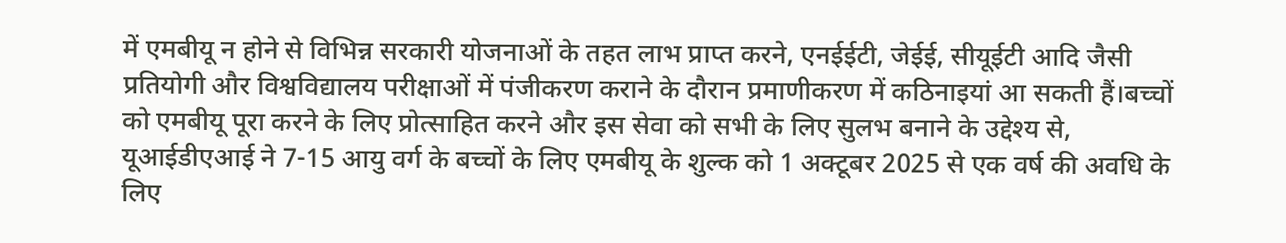में एमबीयू न होने से विभिन्न सरकारी योजनाओं के तहत लाभ प्राप्त करने, एनईईटी, जेईई, सीयूईटी आदि जैसी प्रतियोगी और विश्वविद्यालय परीक्षाओं में पंजीकरण कराने के दौरान प्रमाणीकरण में कठिनाइयां आ सकती हैं।बच्चों को एमबीयू पूरा करने के लिए प्रोत्साहित करने और इस सेवा को सभी के लिए सुलभ बनाने के उद्देश्य से, यूआईडीएआई ने 7-15 आयु वर्ग के बच्चों के लिए एमबीयू के शुल्क को 1 अक्टूबर 2025 से एक वर्ष की अवधि के लिए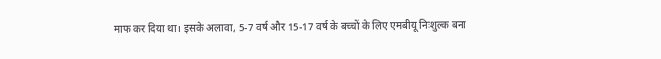माफ कर दिया था। इसके अलावा, 5-7 वर्ष और 15-17 वर्ष के बच्चों के लिए एमबीयू निःशुल्क बना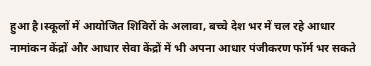हुआ है।स्कूलों में आयोजित शिविरों के अलावा, बच्चे देश भर में चल रहे आधार नामांकन केंद्रों और आधार सेवा केंद्रों में भी अपना आधार पंजीकरण फॉर्म भर सकते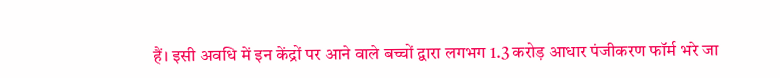हैं। इसी अवधि में इन केंद्रों पर आने वाले बच्चों द्वारा लगभग 1.3 करोड़ आधार पंजीकरण फॉर्म भरे जा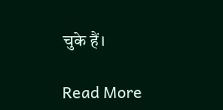चुके हैं।

Read More